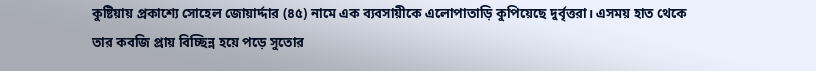কুষ্টিয়ায় প্রকাশ্যে সোহেল জোয়ার্দ্দার (৪৫) নামে এক ব্যবসায়ীকে এলোপাতাড়ি কুপিয়েছে দুর্বৃত্তরা। এসময় হাত থেকে তার কবজি প্রায় বিচ্ছিন্ন হয়ে পড়ে সুতোর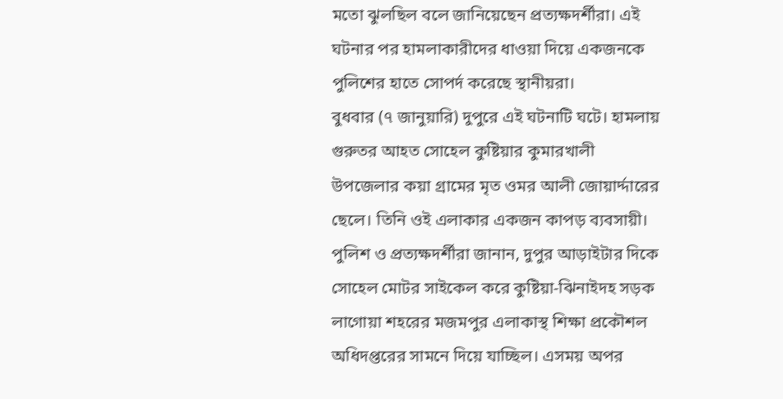মতো ঝুলছিল বলে জানিয়েছেন প্রত্যক্ষদর্শীরা। এই ঘটনার পর হামলাকারীদের ধাওয়া দিয়ে একজনকে পুলিশের হাতে সোপর্দ করেছে স্থানীয়রা।
বুধবার (৭ জানুয়ারি) দুপুরে এই ঘটনাটি ঘটে। হামলায় গুরুতর আহত সোহেল কুষ্টিয়ার কুমারখালী উপজেলার কয়া গ্রামের মৃত ওমর আলী জোয়ার্দ্দারের ছেলে। তিনি ওই এলাকার একজন কাপড় ব্যবসায়ী।
পুলিশ ও প্রত্যক্ষদর্শীরা জানান, দুপুর আড়াইটার দিকে সোহেল মোটর সাইকেল করে কুষ্টিয়া-ঝিনাইদহ সড়ক লাগোয়া শহরের মজমপুর এলাকাস্থ শিক্ষা প্রকৌশল অধিদপ্তরের সামনে দিয়ে যাচ্ছিল। এসময় অপর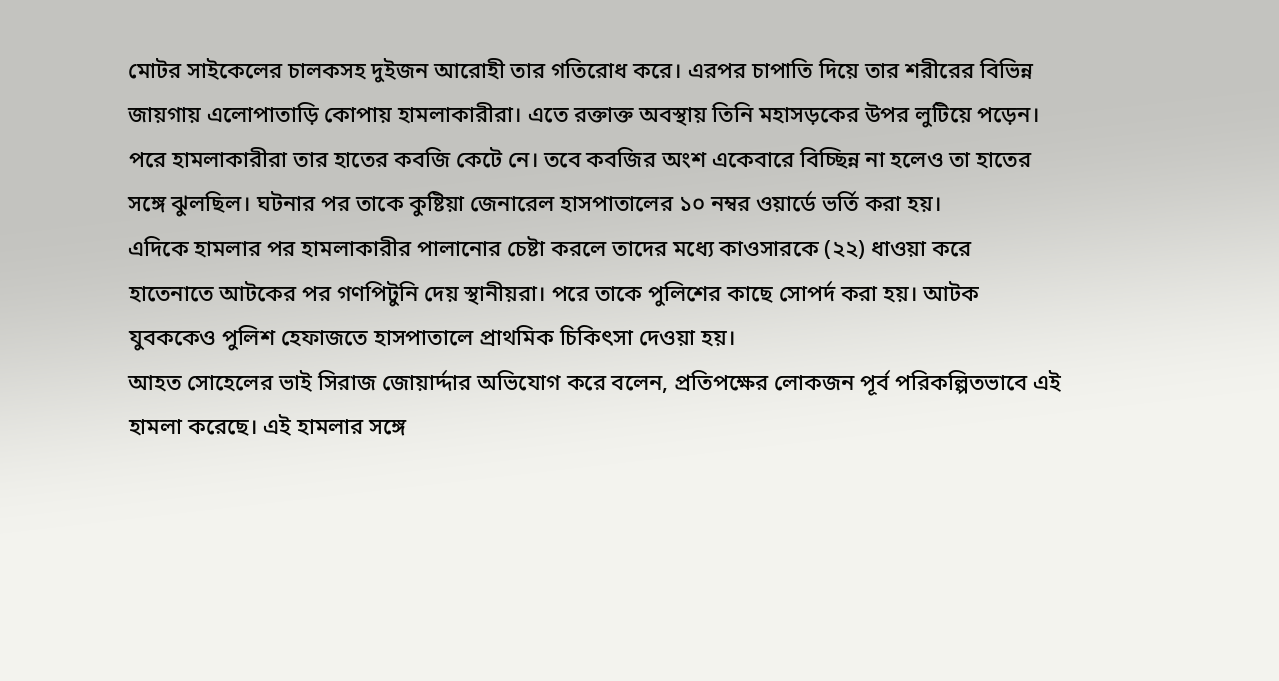মোটর সাইকেলের চালকসহ দুইজন আরোহী তার গতিরোধ করে। এরপর চাপাতি দিয়ে তার শরীরের বিভিন্ন জায়গায় এলোপাতাড়ি কোপায় হামলাকারীরা। এতে রক্তাক্ত অবস্থায় তিনি মহাসড়কের উপর লুটিয়ে পড়েন। পরে হামলাকারীরা তার হাতের কবজি কেটে নে। তবে কবজির অংশ একেবারে বিচ্ছিন্ন না হলেও তা হাতের সঙ্গে ঝুলছিল। ঘটনার পর তাকে কুষ্টিয়া জেনারেল হাসপাতালের ১০ নম্বর ওয়ার্ডে ভর্তি করা হয়।
এদিকে হামলার পর হামলাকারীর পালানোর চেষ্টা করলে তাদের মধ্যে কাওসারকে (২২) ধাওয়া করে হাতেনাতে আটকের পর গণপিটুনি দেয় স্থানীয়রা। পরে তাকে পুলিশের কাছে সোপর্দ করা হয়। আটক যুবককেও পুলিশ হেফাজতে হাসপাতালে প্রাথমিক চিকিৎসা দেওয়া হয়।
আহত সোহেলের ভাই সিরাজ জোয়ার্দ্দার অভিযোগ করে বলেন, প্রতিপক্ষের লোকজন পূর্ব পরিকল্পিতভাবে এই হামলা করেছে। এই হামলার সঙ্গে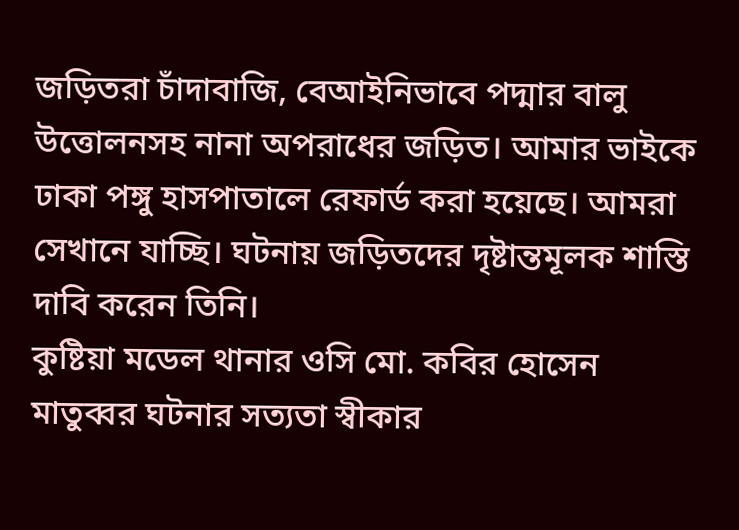জড়িতরা চাঁদাবাজি, বেআইনিভাবে পদ্মার বালু উত্তোলনসহ নানা অপরাধের জড়িত। আমার ভাইকে ঢাকা পঙ্গু হাসপাতালে রেফার্ড করা হয়েছে। আমরা সেখানে যাচ্ছি। ঘটনায় জড়িতদের দৃষ্টান্তমূলক শাস্তি দাবি করেন তিনি।
কুষ্টিয়া মডেল থানার ওসি মো. কবির হোসেন মাতুব্বর ঘটনার সত্যতা স্বীকার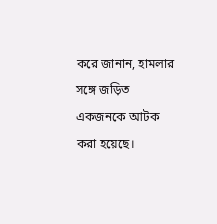করে জানান, হামলার সঙ্গে জড়িত একজনকে আটক করা হয়েছে।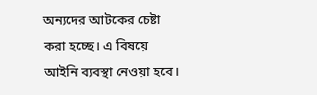অন্যদের আটকের চেষ্টা করা হচ্ছে। এ বিষয়ে আইনি ব্যবস্থা নেওয়া হবে।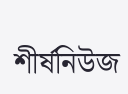শীর্ষনিউজ